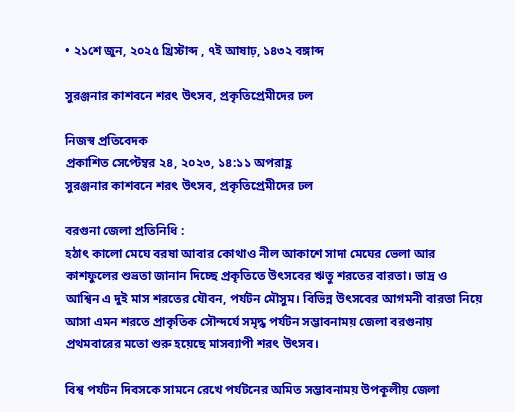• ২১শে জুন, ২০২৫ খ্রিস্টাব্দ , ৭ই আষাঢ়, ১৪৩২ বঙ্গাব্দ

সুরঞ্জনার কাশবনে শরৎ উৎসব, প্রকৃতিপ্রেমীদের ঢল

নিজস্ব প্রতিবেদক
প্রকাশিত সেপ্টেম্বর ২৪, ২০২৩, ১৪:১১ অপরাহ্ণ
সুরঞ্জনার কাশবনে শরৎ উৎসব, প্রকৃতিপ্রেমীদের ঢল

বরগুনা জেলা প্রতিনিধি :
হঠাৎ কালো মেঘে বরষা আবার কোথাও নীল আকাশে সাদা মেঘের ভেলা আর কাশফুলের শুভ্রতা জানান দিচ্ছে প্রকৃতিতে উৎসবের ঋতু শরতের বারতা। ভাদ্র ও আশ্বিন এ দুই মাস শরতের যৌবন, পর্যটন মৌসুম। বিভিন্ন উৎসবের আগমনী বারতা নিয়ে আসা এমন শরতে প্রাকৃতিক সৌন্দর্যে সমৃদ্ধ পর্যটন সম্ভাবনাময় জেলা বরগুনায় প্রথমবারের মতো শুরু হয়েছে মাসব্যাপী শরৎ উৎসব।

বিশ্ব পর্যটন দিবসকে সামনে রেখে পর্যটনের অমিত সম্ভাবনাময় উপকূলীয় জেলা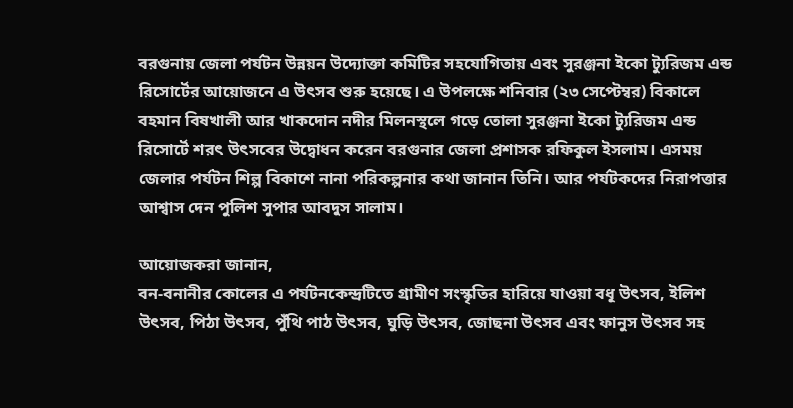বরগুনায় জেলা পর্যটন উন্নয়ন উদ্যোক্তা কমিটির সহযোগিতায় এবং সুরঞ্জনা ইকো ট্যুরিজম এন্ড রিসোর্টের আয়োজনে এ উৎসব শুরু হয়েছে। এ উপলক্ষে শনিবার (২৩ সেপ্টেম্বর) বিকালে বহমান বিষখালী আর খাকদোন নদীর মিলনস্থলে গড়ে তোলা সুরঞ্জনা ইকো ট্যুরিজম এন্ড রিসোর্টে শরৎ উৎসবের উদ্বোধন করেন বরগুনার জেলা প্রশাসক রফিকুল ইসলাম। এসময় জেলার পর্যটন শিল্প বিকাশে নানা পরিকল্পনার কথা জানান তিনি। আর পর্যটকদের নিরাপত্তার আশ্বাস দেন পুলিশ সুপার আবদুস সালাম।

আয়োজকরা জানান,
বন-বনানীর কোলের এ পর্যটনকেন্দ্রটিতে গ্রামীণ সংস্কৃতির হারিয়ে যাওয়া বধূ উৎসব, ইলিশ উৎসব, পিঠা উৎসব, পুঁথি পাঠ উৎসব, ঘুড়ি উৎসব, জোছনা উৎসব এবং ফানুস উৎসব সহ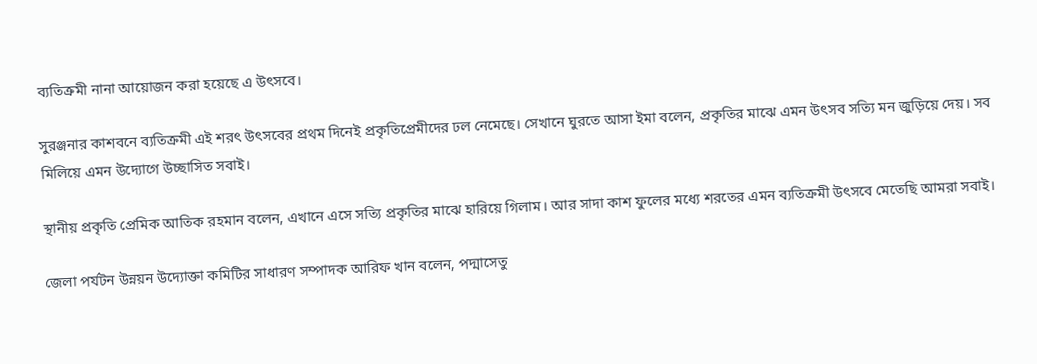ব্যতিক্রমী নানা আয়োজন করা হয়েছে এ উৎসবে।

সুরঞ্জনার কাশবনে ব্যতিক্রমী এই শরৎ উৎসবের প্রথম দিনেই প্রকৃতিপ্রেমীদের ঢল নেমেছে। সেখানে ঘুরতে আসা ইমা বলেন, প্রকৃতির মাঝে এমন উৎসব সত্যি মন জুড়িয়ে দেয়। সব মিলিয়ে এমন উদ্যোগে উচ্ছাসিত সবাই।

স্থানীয় প্রকৃতি প্রেমিক আতিক রহমান বলেন, এখানে এসে সত্যি প্রকৃতির মাঝে হারিয়ে গিলাম। আর সাদা কাশ ফুলের মধ্যে শরতের এমন ব্যতিক্রমী উৎসবে মেতেছি আমরা সবাই।

জেলা পর্যটন উন্নয়ন উদ্যোক্তা কমিটির সাধারণ সম্পাদক আরিফ খান বলেন, পদ্মাসেতু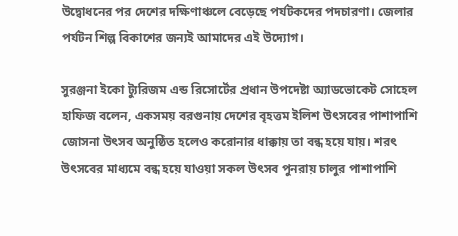উদ্বোধনের পর দেশের দক্ষিণাঞ্চলে বেড়েছে পর্যটকদের পদচারণা। জেলার পর্যটন শিল্প বিকাশের জন্যই আমাদের এই উদ্যোগ।

সুরঞ্জনা ইকো ট্যুরিজম এন্ড রিসোর্টের প্রধান উপদেষ্টা অ্যাডভোকেট সোহেল হাফিজ বলেন, একসময় বরগুনায় দেশের বৃহত্তম ইলিশ উৎসবের পাশাপাশি জোসনা উৎসব অনুষ্ঠিত হলেও করোনার ধাক্কায় তা বন্ধ হয়ে যায়। শরৎ উৎসবের মাধ্যমে বন্ধ হয়ে যাওয়া সকল উৎসব পুনরায় চালুর পাশাপাশি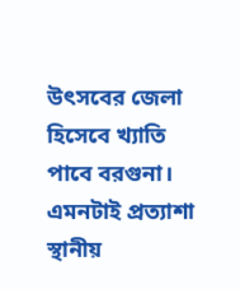উৎসবের জেলা হিসেবে খ্যাতি পাবে বরগুনা। এমনটাই প্রত্যাশা স্থানীয়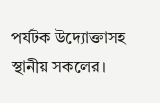পর্যটক উদ্যোক্তাসহ স্থানীয় সকলের।